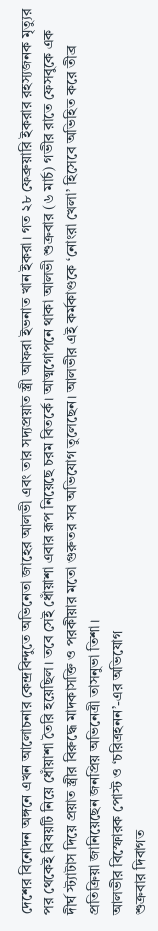দেশের বিনোদন অঙ্গনে এখন আলোচনার কেন্দ্রবিন্দুতে অভিনেতা জাহের আলভী এবং তার সদ্যপ্রয়াত স্ত্রী আফরা ইভনাত খান ইকরা। গত ২৮ ফেব্রুয়ারি ইকরার রহস্যজনক মৃত্যুর পর থেকেই বিষয়টি নিয়ে ধোঁয়াশা তৈরি হয়েছিল। তবে সেই ধোঁয়াশা এবার রূপ নিয়েছে চরম বিতর্কে। আত্মগোপনে থাকা আলভী শুক্রবার (৬ মার্চ) গভীর রাতে ফেসবুকে এক দীর্ঘ স্ট্যাটাস দিয়ে প্রয়াত স্ত্রীর বিরুদ্ধে মাদকাসক্তি ও পরকীয়ার মতো গুরুতর সব অভিযোগ তুলেছেন। আলভীর এই কর্মকাণ্ডকে ‘নোংরা খেলা’ হিসেবে অভিহিত করে তীব্র প্রতিক্রিয়া জানিয়েছেন জনপ্রিয় অভিনেত্রী তাসনুভা তিশা।
আলভীর বিস্ফোরক পোস্ট ও ‘চরিত্রহনন’-এর অভিযোগ
শুক্রবার দিবাগত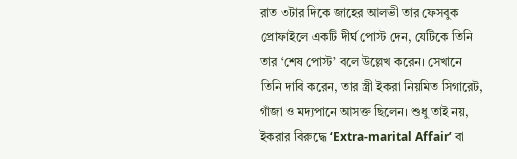রাত ৩টার দিকে জাহের আলভী তার ফেসবুক প্রোফাইলে একটি দীর্ঘ পোস্ট দেন, যেটিকে তিনি তার ‘শেষ পোস্ট’ বলে উল্লেখ করেন। সেখানে তিনি দাবি করেন, তার স্ত্রী ইকরা নিয়মিত সিগারেট, গাঁজা ও মদ্যপানে আসক্ত ছিলেন। শুধু তাই নয়, ইকরার বিরুদ্ধে ‘Extra-marital Affair’ বা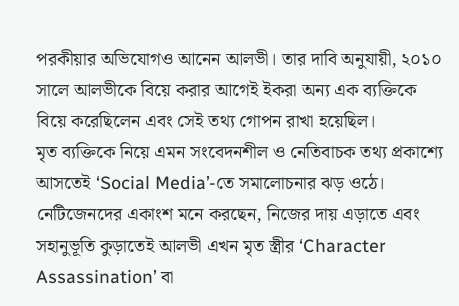পরকীয়ার অভিযোগও আনেন আলভী। তার দাবি অনুযায়ী, ২০১০ সালে আলভীকে বিয়ে করার আগেই ইকরা অন্য এক ব্যক্তিকে বিয়ে করেছিলেন এবং সেই তথ্য গোপন রাখা হয়েছিল।
মৃত ব্যক্তিকে নিয়ে এমন সংবেদনশীল ও নেতিবাচক তথ্য প্রকাশ্যে আসতেই ‘Social Media’-তে সমালোচনার ঝড় ওঠে। নেটিজেনদের একাংশ মনে করছেন, নিজের দায় এড়াতে এবং সহানুভূতি কুড়াতেই আলভী এখন মৃত স্ত্রীর ‘Character Assassination’ বা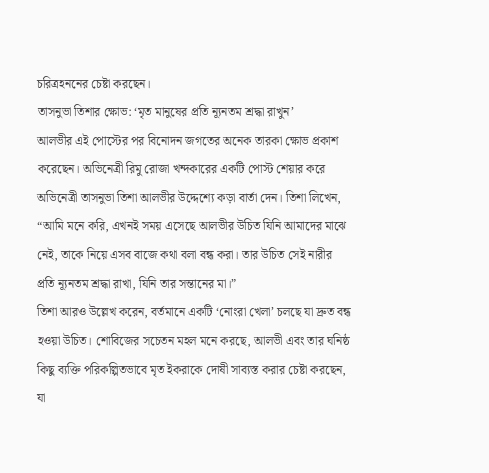চরিত্রহননের চেষ্টা করছেন।
তাসনুভা তিশার ক্ষোভ: ‘মৃত মানুষের প্রতি ন্যূনতম শ্রদ্ধা রাখুন’
আলভীর এই পোস্টের পর বিনোদন জগতের অনেক তারকা ক্ষোভ প্রকাশ করেছেন। অভিনেত্রী রিমু রোজা খন্দকারের একটি পোস্ট শেয়ার করে অভিনেত্রী তাসনুভা তিশা আলভীর উদ্দেশ্যে কড়া বার্তা দেন। তিশা লিখেন, “আমি মনে করি, এখনই সময় এসেছে আলভীর উচিত যিনি আমাদের মাঝে নেই, তাকে নিয়ে এসব বাজে কথা বলা বন্ধ করা। তার উচিত সেই নারীর প্রতি ন্যূনতম শ্রদ্ধা রাখা, যিনি তার সন্তানের মা।”
তিশা আরও উল্লেখ করেন, বর্তমানে একটি ‘নোংরা খেলা’ চলছে যা দ্রুত বন্ধ হওয়া উচিত। শোবিজের সচেতন মহল মনে করছে, আলভী এবং তার ঘনিষ্ঠ কিছু ব্যক্তি পরিকল্পিতভাবে মৃত ইকরাকে দোষী সাব্যস্ত করার চেষ্টা করছেন, যা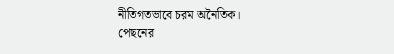নীতিগতভাবে চরম অনৈতিক।
পেছনের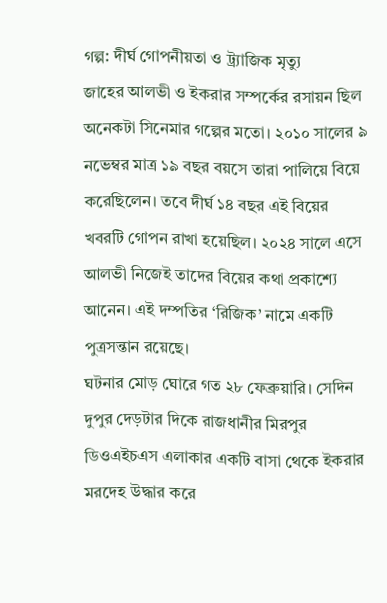গল্প: দীর্ঘ গোপনীয়তা ও ট্র্যাজিক মৃত্যু
জাহের আলভী ও ইকরার সম্পর্কের রসায়ন ছিল অনেকটা সিনেমার গল্পের মতো। ২০১০ সালের ৯ নভেম্বর মাত্র ১৯ বছর বয়সে তারা পালিয়ে বিয়ে করেছিলেন। তবে দীর্ঘ ১৪ বছর এই বিয়ের খবরটি গোপন রাখা হয়েছিল। ২০২৪ সালে এসে আলভী নিজেই তাদের বিয়ের কথা প্রকাশ্যে আনেন। এই দম্পতির ‘রিজিক’ নামে একটি পুত্রসন্তান রয়েছে।
ঘটনার মোড় ঘোরে গত ২৮ ফেব্রুয়ারি। সেদিন দুপুর দেড়টার দিকে রাজধানীর মিরপুর ডিওএইচএস এলাকার একটি বাসা থেকে ইকরার মরদেহ উদ্ধার করে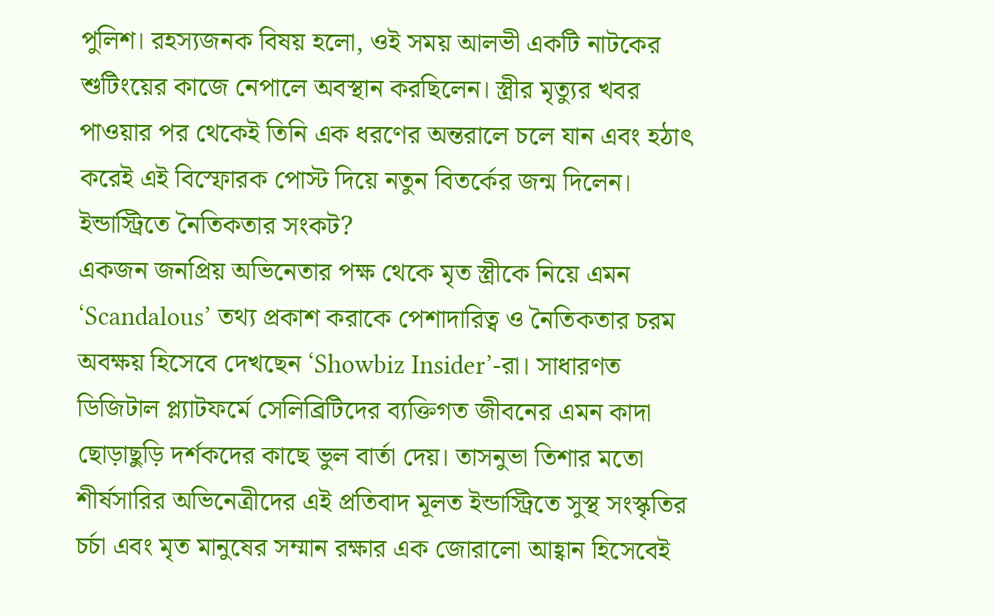পুলিশ। রহস্যজনক বিষয় হলো, ওই সময় আলভী একটি নাটকের শুটিংয়ের কাজে নেপালে অবস্থান করছিলেন। স্ত্রীর মৃত্যুর খবর পাওয়ার পর থেকেই তিনি এক ধরণের অন্তরালে চলে যান এবং হঠাৎ করেই এই বিস্ফোরক পোস্ট দিয়ে নতুন বিতর্কের জন্ম দিলেন।
ইন্ডাস্ট্রিতে নৈতিকতার সংকট?
একজন জনপ্রিয় অভিনেতার পক্ষ থেকে মৃত স্ত্রীকে নিয়ে এমন ‘Scandalous’ তথ্য প্রকাশ করাকে পেশাদারিত্ব ও নৈতিকতার চরম অবক্ষয় হিসেবে দেখছেন ‘Showbiz Insider’-রা। সাধারণত ডিজিটাল প্ল্যাটফর্মে সেলিব্রিটিদের ব্যক্তিগত জীবনের এমন কাদা ছোড়াছুড়ি দর্শকদের কাছে ভুল বার্তা দেয়। তাসনুভা তিশার মতো শীর্ষসারির অভিনেত্রীদের এই প্রতিবাদ মূলত ইন্ডাস্ট্রিতে সুস্থ সংস্কৃতির চর্চা এবং মৃত মানুষের সম্মান রক্ষার এক জোরালো আহ্বান হিসেবেই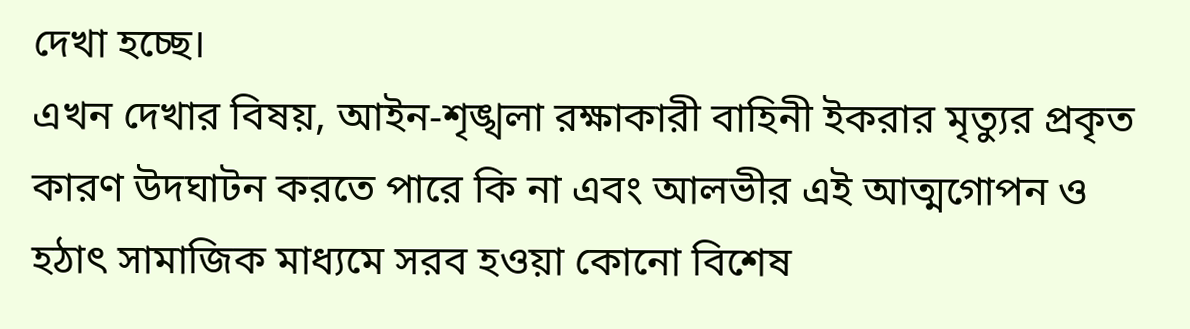দেখা হচ্ছে।
এখন দেখার বিষয়, আইন-শৃঙ্খলা রক্ষাকারী বাহিনী ইকরার মৃত্যুর প্রকৃত কারণ উদঘাটন করতে পারে কি না এবং আলভীর এই আত্মগোপন ও হঠাৎ সামাজিক মাধ্যমে সরব হওয়া কোনো বিশেষ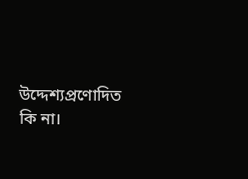উদ্দেশ্যপ্রণোদিত কি না।